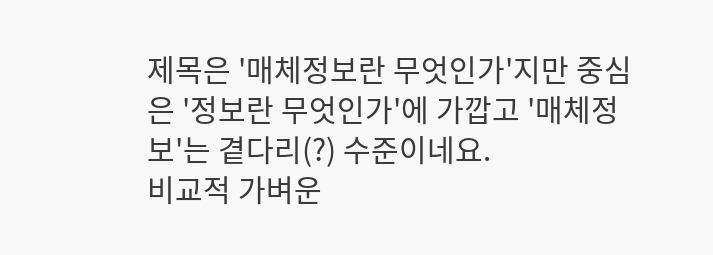제목은 '매체정보란 무엇인가'지만 중심은 '정보란 무엇인가'에 가깝고 '매체정보'는 곁다리(?) 수준이네요.
비교적 가벼운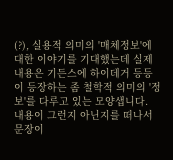(?), 실용적 의미의 '매체정보'에 대한 이야기를 기대했는데 실제 내용은 기든스에 하이데거 등등이 등장하는 좀 철학적 의미의 '정보'를 다루고 있는 모양샙니다.
내용이 그런지 아닌지를 떠나서 문장이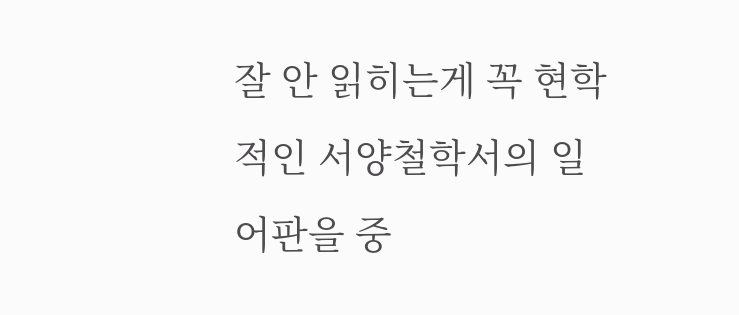잘 안 읽히는게 꼭 현학적인 서양철학서의 일어판을 중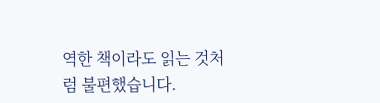역한 책이라도 읽는 것처럼 불편했습니다.